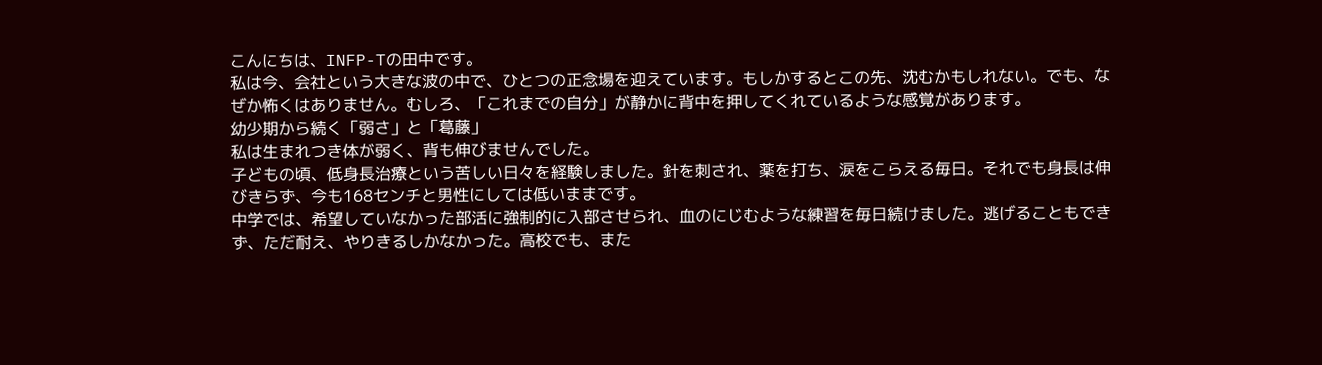こんにちは、INFP-Tの田中です。
私は今、会社という大きな波の中で、ひとつの正念場を迎えています。もしかするとこの先、沈むかもしれない。でも、なぜか怖くはありません。むしろ、「これまでの自分」が静かに背中を押してくれているような感覚があります。
幼少期から続く「弱さ」と「葛藤」
私は生まれつき体が弱く、背も伸びませんでした。
子どもの頃、低身長治療という苦しい日々を経験しました。針を刺され、薬を打ち、涙をこらえる毎日。それでも身長は伸びきらず、今も168センチと男性にしては低いままです。
中学では、希望していなかった部活に強制的に入部させられ、血のにじむような練習を毎日続けました。逃げることもできず、ただ耐え、やりきるしかなかった。高校でも、また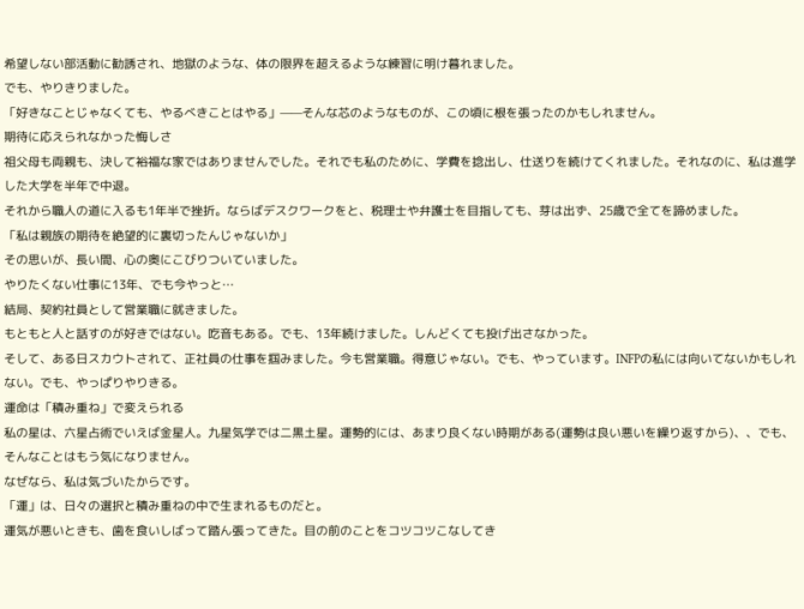希望しない部活動に勧誘され、地獄のような、体の限界を超えるような練習に明け暮れました。
でも、やりきりました。
「好きなことじゃなくても、やるべきことはやる」——そんな芯のようなものが、この頃に根を張ったのかもしれません。
期待に応えられなかった悔しさ
祖父母も両親も、決して裕福な家ではありませんでした。それでも私のために、学費を捻出し、仕送りを続けてくれました。それなのに、私は進学した大学を半年で中退。
それから職人の道に入るも1年半で挫折。ならばデスクワークをと、税理士や弁護士を目指しても、芽は出ず、25歳で全てを諦めました。
「私は親族の期待を絶望的に裏切ったんじゃないか」
その思いが、長い間、心の奥にこびりついていました。
やりたくない仕事に13年、でも今やっと…
結局、契約社員として営業職に就きました。
もともと人と話すのが好きではない。吃音もある。でも、13年続けました。しんどくても投げ出さなかった。
そして、ある日スカウトされて、正社員の仕事を掴みました。今も営業職。得意じゃない。でも、やっています。INFPの私には向いてないかもしれない。でも、やっぱりやりきる。
運命は「積み重ね」で変えられる
私の星は、六星占術でいえば金星人。九星気学では二黒土星。運勢的には、あまり良くない時期がある(運勢は良い悪いを繰り返すから)、、でも、そんなことはもう気になりません。
なぜなら、私は気づいたからです。
「運」は、日々の選択と積み重ねの中で生まれるものだと。
運気が悪いときも、歯を食いしばって踏ん張ってきた。目の前のことをコツコツこなしてき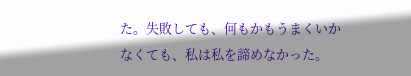た。失敗しても、何もかもうまくいかなくても、私は私を諦めなかった。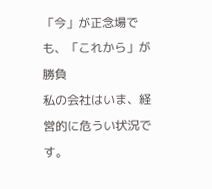「今」が正念場でも、「これから」が勝負
私の会社はいま、経営的に危うい状況です。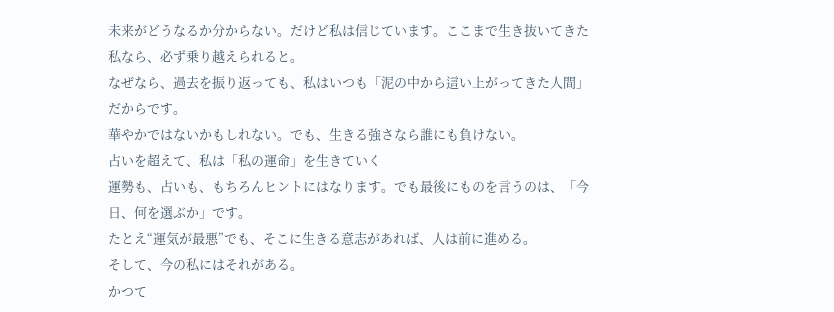未来がどうなるか分からない。だけど私は信じています。ここまで生き抜いてきた私なら、必ず乗り越えられると。
なぜなら、過去を振り返っても、私はいつも「泥の中から這い上がってきた人間」だからです。
華やかではないかもしれない。でも、生きる強さなら誰にも負けない。
占いを超えて、私は「私の運命」を生きていく
運勢も、占いも、もちろんヒントにはなります。でも最後にものを言うのは、「今日、何を選ぶか」です。
たとえ“運気が最悪”でも、そこに生きる意志があれば、人は前に進める。
そして、今の私にはそれがある。
かつて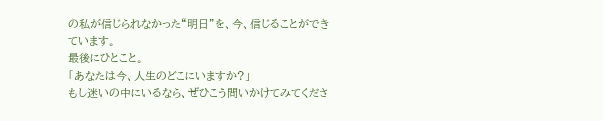の私が信じられなかった“明日”を、今、信じることができています。
最後にひとこと。
「あなたは今、人生のどこにいますか?」
もし迷いの中にいるなら、ぜひこう問いかけてみてくださ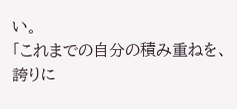い。
「これまでの自分の積み重ねを、誇りに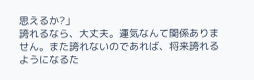思えるか?」
誇れるなら、大丈夫。運気なんて関係ありません。また誇れないのであれば、将来誇れるようになるた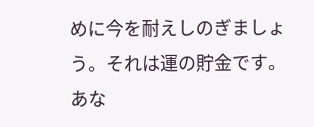めに今を耐えしのぎましょう。それは運の貯金です。
あな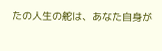たの人生の舵は、あなた自身が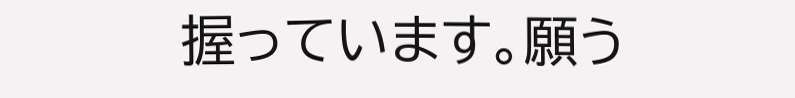握っています。願う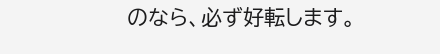のなら、必ず好転します。